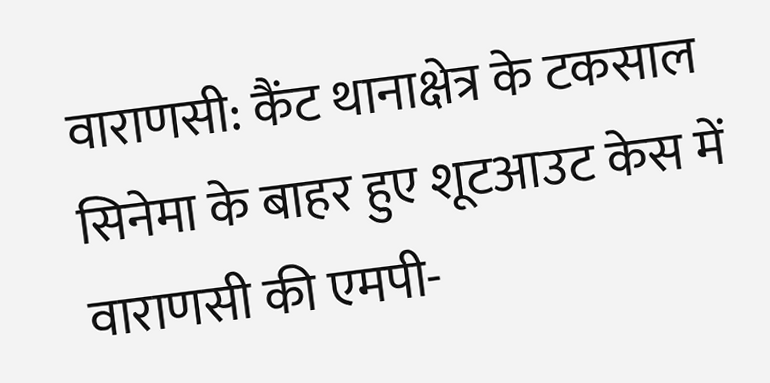वाराणसी: कैंट थानाक्षेत्र के टकसाल सिनेमा के बाहर हुए शूटआउट केस में वाराणसी की एमपी-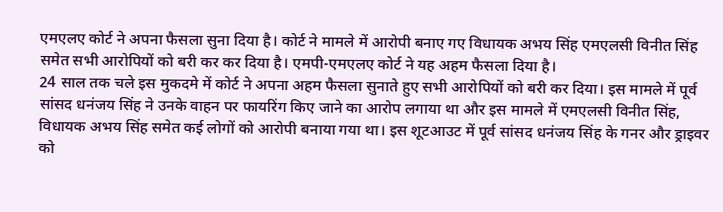एमएलए कोर्ट ने अपना फैसला सुना दिया है। कोर्ट ने मामले में आरोपी बनाए गए विधायक अभय सिंह एमएलसी विनीत सिंह समेत सभी आरोपियों को बरी कर कर दिया है। एमपी-एमएलए कोर्ट ने यह अहम फैसला दिया है।
24 साल तक चले इस मुकदमे में कोर्ट ने अपना अहम फैसला सुनाते हुए सभी आरोपियों को बरी कर दिया। इस मामले में पूर्व सांसद धनंजय सिंह ने उनके वाहन पर फायरिंग किए जाने का आरोप लगाया था और इस मामले में एमएलसी विनीत सिंह, विधायक अभय सिंह समेत कई लोगों को आरोपी बनाया गया था। इस शूटआउट में पूर्व सांसद धनंजय सिंह के गनर और ड्राइवर को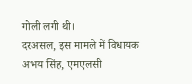गोली लगी थी।
दरअसल, इस मामले में विधायक अभय सिंह, एमएलसी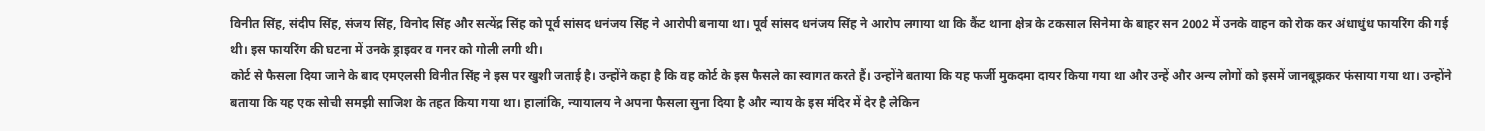विनीत सिंह, संदीप सिंह, संजय सिंह, विनोद सिंह और सत्येंद्र सिंह को पूर्व सांसद धनंजय सिंह ने आरोपी बनाया था। पूर्व सांसद धनंजय सिंह ने आरोप लगाया था कि कैंट थाना क्षेत्र के टकसाल सिनेमा के बाहर सन 2002 में उनके वाहन को रोक कर अंधाधुंध फायरिंग की गई थी। इस फायरिंग की घटना में उनके ड्राइवर व गनर को गोली लगी थी।
कोर्ट से फैसला दिया जाने के बाद एमएलसी विनीत सिंह ने इस पर खुशी जताई है। उन्होंने कहा है कि वह कोर्ट के इस फैसले का स्वागत करते हैं। उन्होंने बताया कि यह फर्जी मुकदमा दायर किया गया था और उन्हें और अन्य लोगों को इसमें जानबूझकर फंसाया गया था। उन्होंने बताया कि यह एक सोची समझी साजिश के तहत किया गया था। हालांकि, न्यायालय ने अपना फैसला सुना दिया है और न्याय के इस मंदिर में देर है लेकिन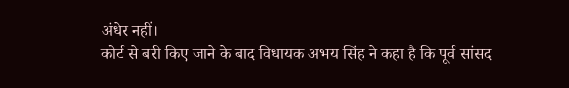अंधेर नहीं।
कोर्ट से बरी किए जाने के बाद विधायक अभय सिंह ने कहा है कि पूर्व सांसद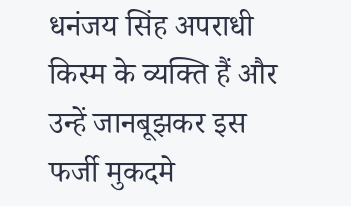धनंजय सिंह अपराधी किस्म के व्यक्ति हैं और उन्हें जानबूझकर इस फर्जी मुकदमे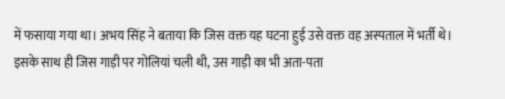में फसाया गया था। अभय सिंह ने बताया कि जिस वक्त यह घटना हुई उसे वक्त वह अस्पताल में भर्ती थे। इसके साथ ही जिस गाड़ी पर गोलियां चली थी, उस गाड़ी का भी अता-पता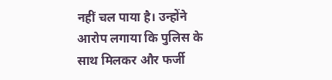नहीं चल पाया है। उन्होंने आरोप लगाया कि पुलिस के साथ मिलकर और फर्जी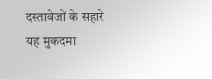दस्तावेजों के सहारे यह मुकदमा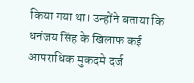किया गया था। उन्होंने बताया कि धनंजय सिंह के खिलाफ कई आपराधिक मुकदमे दर्ज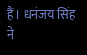हैं। धनंजय सिंह ने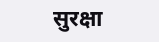सुरक्षा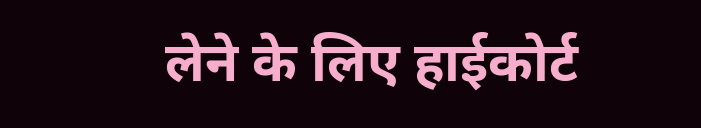लेने के लिए हाईकोर्ट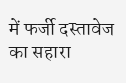में फर्जी दस्तावेज का सहारा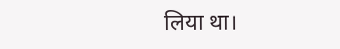लिया था।